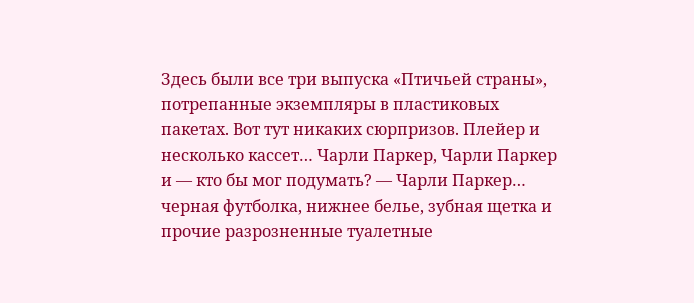Здесь были все три выпуска «Птичьей страны», потрепанные экземпляры в пластиковых пакетах. Вот тут никаких сюрпризов. Плейер и несколько кассет… Чарли Паркер, Чарли Паркер и — кто бы мог подумать? — Чарли Паркер… черная футболка, нижнее белье, зубная щетка и прочие разрозненные туалетные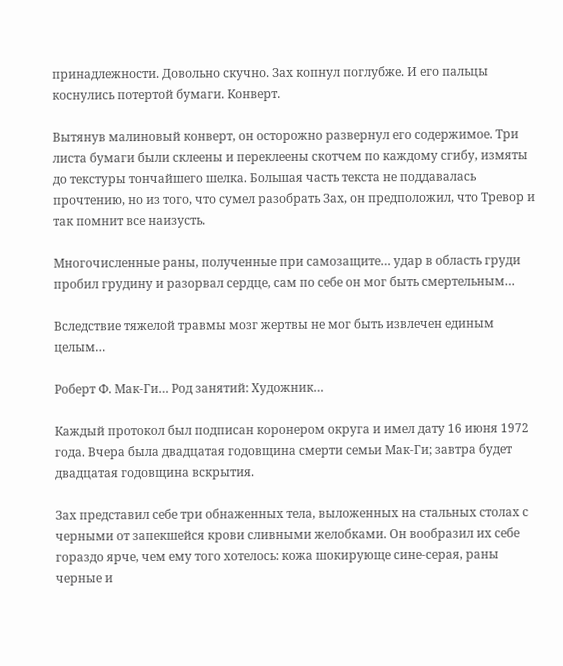принадлежности. Довольно скучно. Зах копнул поглубже. И его пальцы коснулись потертой бумаги. Конверт.

Вытянув малиновый конверт, он осторожно развернул его содержимое. Три листа бумаги были склеены и переклеены скотчем по каждому сгибу, измяты до текстуры тончайшего шелка. Большая часть текста не поддавалась прочтению, но из того, что сумел разобрать Зах, он предположил, что Тревор и так помнит все наизусть.

Многочисленные раны, полученные при самозащите… удар в область груди пробил грудину и разорвал сердце, сам по себе он мог быть смертельным…

Вследствие тяжелой травмы мозг жертвы не мог быть извлечен единым целым…

Роберт Ф. Мак-Ги… Род занятий: Художник…

Каждый протокол был подписан коронером округа и имел дату 16 июня 1972 года. Вчера была двадцатая годовщина смерти семьи Мак-Ги; завтра будет двадцатая годовщина вскрытия.

Зах представил себе три обнаженных тела, выложенных на стальных столах с черными от запекшейся крови сливными желобками. Он вообразил их себе гораздо ярче, чем ему того хотелось: кожа шокирующе сине-серая, раны черные и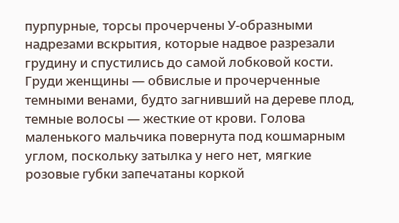пурпурные, торсы прочерчены У-образными надрезами вскрытия, которые надвое разрезали грудину и спустились до самой лобковой кости. Груди женщины — обвислые и прочерченные темными венами, будто загнивший на дереве плод, темные волосы — жесткие от крови. Голова маленького мальчика повернута под кошмарным углом, поскольку затылка у него нет, мягкие розовые губки запечатаны коркой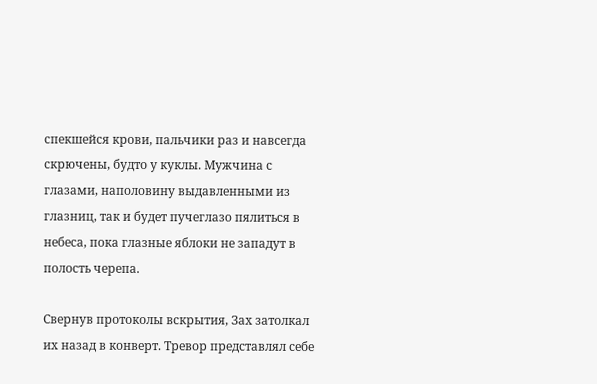спекшейся крови, пальчики раз и навсегда скрючены, будто у куклы. Мужчина с глазами, наполовину выдавленными из глазниц, так и будет пучеглазо пялиться в небеса, пока глазные яблоки не западут в полость черепа.

Свернув протоколы вскрытия, Зах затолкал их назад в конверт. Тревор представлял себе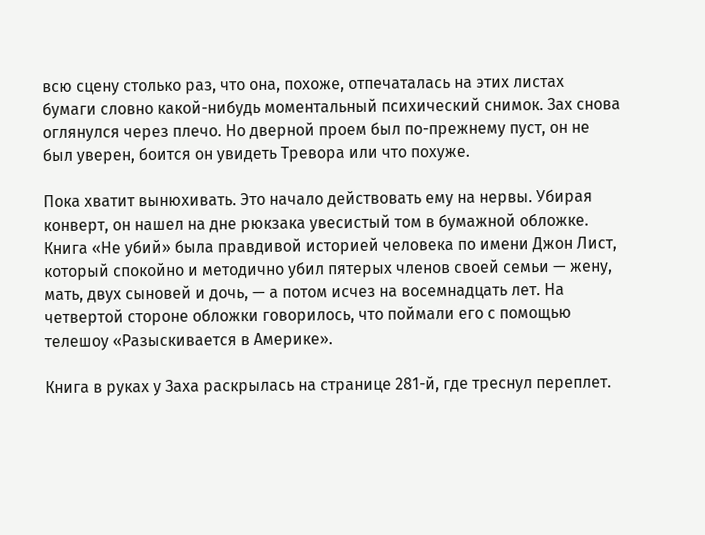всю сцену столько раз, что она, похоже, отпечаталась на этих листах бумаги словно какой-нибудь моментальный психический снимок. Зах снова оглянулся через плечо. Но дверной проем был по-прежнему пуст, он не был уверен, боится он увидеть Тревора или что похуже.

Пока хватит вынюхивать. Это начало действовать ему на нервы. Убирая конверт, он нашел на дне рюкзака увесистый том в бумажной обложке. Книга «Не убий» была правдивой историей человека по имени Джон Лист, который спокойно и методично убил пятерых членов своей семьи — жену, мать, двух сыновей и дочь, — а потом исчез на восемнадцать лет. На четвертой стороне обложки говорилось, что поймали его с помощью телешоу «Разыскивается в Америке».

Книга в руках у Заха раскрылась на странице 281-й, где треснул переплет.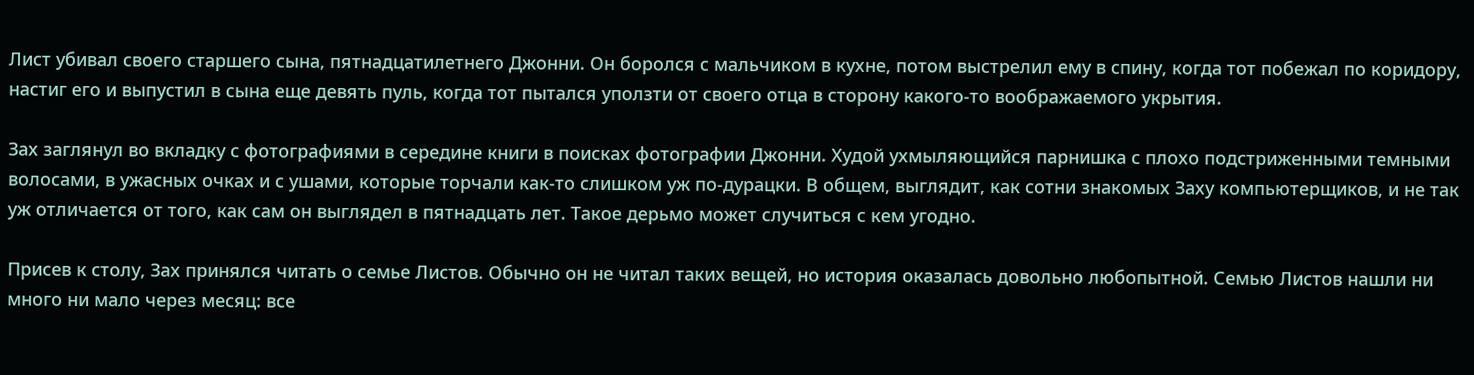Лист убивал своего старшего сына, пятнадцатилетнего Джонни. Он боролся с мальчиком в кухне, потом выстрелил ему в спину, когда тот побежал по коридору, настиг его и выпустил в сына еще девять пуль, когда тот пытался уползти от своего отца в сторону какого-то воображаемого укрытия.

Зах заглянул во вкладку с фотографиями в середине книги в поисках фотографии Джонни. Худой ухмыляющийся парнишка с плохо подстриженными темными волосами, в ужасных очках и с ушами, которые торчали как-то слишком уж по-дурацки. В общем, выглядит, как сотни знакомых Заху компьютерщиков, и не так уж отличается от того, как сам он выглядел в пятнадцать лет. Такое дерьмо может случиться с кем угодно.

Присев к столу, Зах принялся читать о семье Листов. Обычно он не читал таких вещей, но история оказалась довольно любопытной. Семью Листов нашли ни много ни мало через месяц: все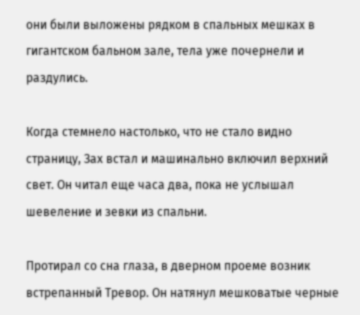они были выложены рядком в спальных мешках в гигантском бальном зале, тела уже почернели и раздулись.

Когда стемнело настолько, что не стало видно страницу, Зах встал и машинально включил верхний свет. Он читал еще часа два, пока не услышал шевеление и зевки из спальни.

Протирал со сна глаза, в дверном проеме возник встрепанный Тревор. Он натянул мешковатые черные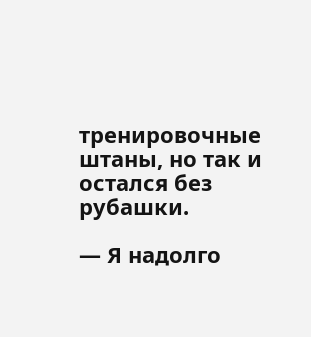тренировочные штаны, но так и остался без рубашки.

— Я надолго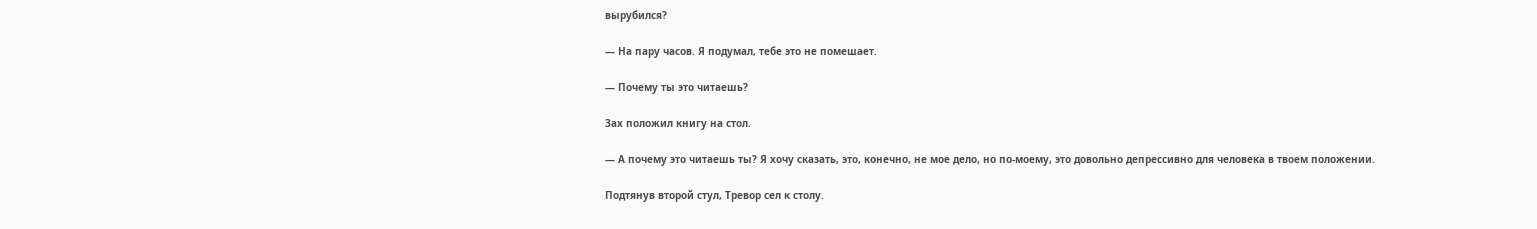вырубился?

— На пару часов. Я подумал, тебе это не помешает.

— Почему ты это читаешь?

Зах положил книгу на стол.

— А почему это читаешь ты? Я хочу сказать, это, конечно, не мое дело, но по-моему, это довольно депрессивно для человека в твоем положении.

Подтянув второй стул, Тревор сел к столу.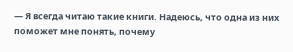— Я всегда читаю такие книги. Надеюсь, что одна из них поможет мне понять, почему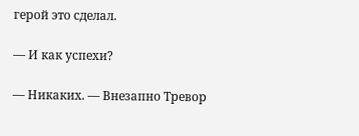герой это сделал.

— И как успехи?

— Никаких. — Внезапно Тревор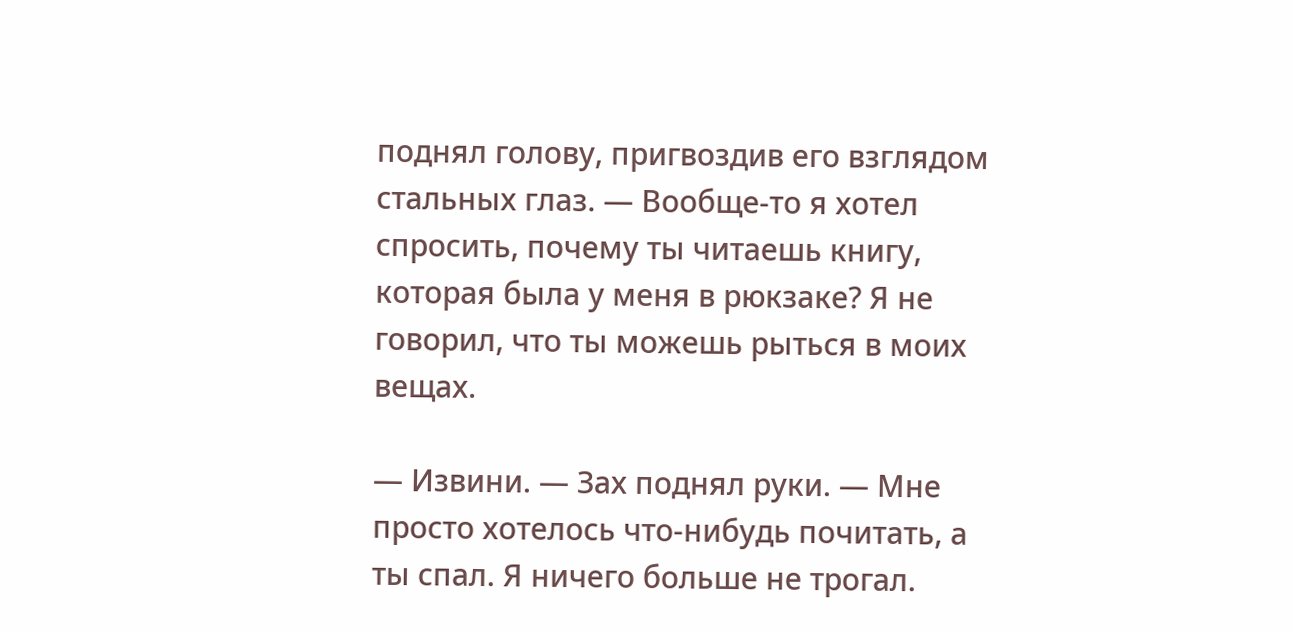поднял голову, пригвоздив его взглядом стальных глаз. — Вообще-то я хотел спросить, почему ты читаешь книгу, которая была у меня в рюкзаке? Я не говорил, что ты можешь рыться в моих вещах.

— Извини. — Зах поднял руки. — Мне просто хотелось что-нибудь почитать, а ты спал. Я ничего больше не трогал.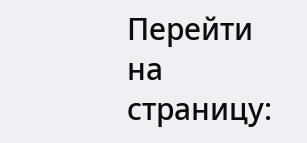Перейти на страницу: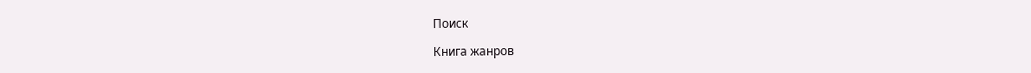Поиск

Книга жанров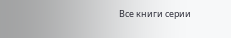Все книги серии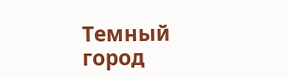Темный город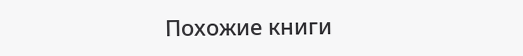Похожие книги